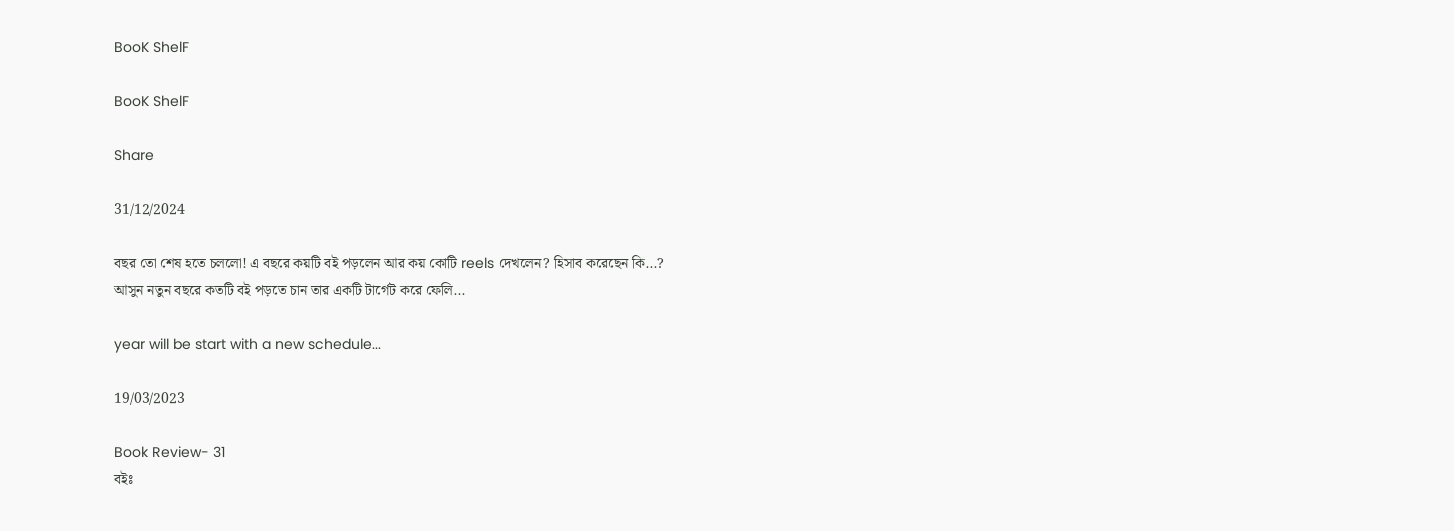BooK ShelF

BooK ShelF

Share

31/12/2024

বছর তো শেষ হতে চললো! এ বছরে কয়টি বই পড়লেন আর কয় কোটি reels দেখলেন? হিসাব করেছেন কি...?
আসুন নতুন বছরে কতটি বই পড়তে চান তার একটি টার্গেট করে ফেলি...

year will be start with a new schedule...

19/03/2023

Book Review- 31
বইঃ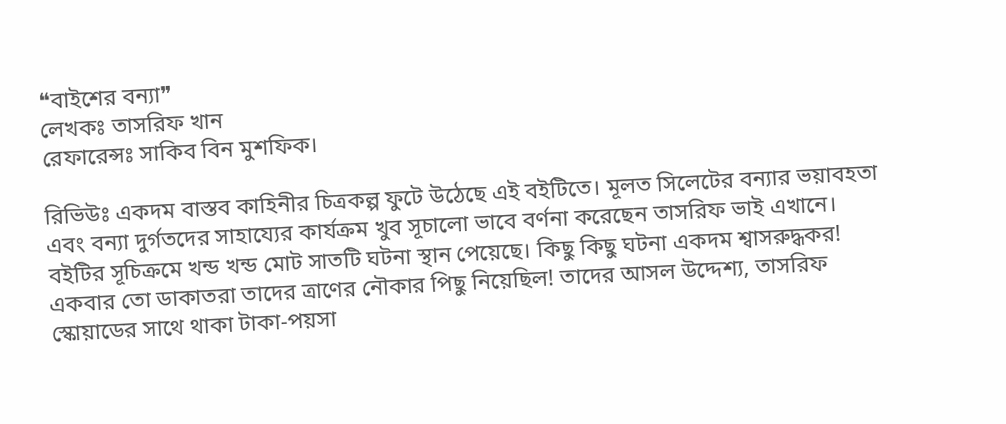❝বাইশের বন্যা❞
লেখকঃ তাসরিফ খান
রেফারেন্সঃ সাকিব বিন মুশফিক।

রিভিউঃ একদম বাস্তব কাহিনীর চিত্রকল্প ফুটে উঠেছে এই বইটিতে। মূলত সিলেটের বন্যার ভয়াবহতা এবং বন্যা দুর্গতদের সাহায্যের কার্যক্রম খুব সূচালো ভাবে বর্ণনা করেছেন তাসরিফ ভাই এখানে। বইটির সূচিক্রমে খন্ড খন্ড মোট সাতটি ঘটনা স্থান পেয়েছে। কিছু কিছু ঘটনা একদম শ্বাসরুদ্ধকর!
একবার তো ডাকাতরা তাদের ত্রাণের নৌকার পিছু নিয়েছিল! তাদের আসল উদ্দেশ্য, তাসরিফ স্কোয়াডের সাথে থাকা টাকা-পয়সা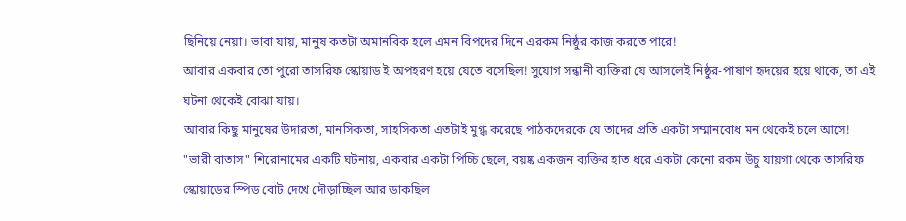ছিনিয়ে নেয়া। ভাবা যায়, মানুষ কতটা অমানবিক হলে এমন বিপদের দিনে এরকম নিষ্ঠুর কাজ করতে পারে!
আবার একবার তো পুরো তাসরিফ স্কোয়াড ই অপহরণ হয়ে যেতে বসেছিল! সুযোগ সন্ধানী ব্যক্তিরা যে আসলেই নিষ্ঠুর-পাষাণ হৃদয়ের হয়ে থাকে, তা এই ঘটনা থেকেই বোঝা যায়।
আবার কিছু মানুষের উদারতা, মানসিকতা, সাহসিকতা এতটাই মুগ্ধ করেছে পাঠকদেরকে যে তাদের প্রতি একটা সম্মানবোধ মন থেকেই চলে আসে!
"ভারী বাতাস" শিরোনামের একটি ঘটনায়, একবার একটা পিচ্চি ছেলে, বয়ষ্ক একজন ব্যক্তির হাত ধরে একটা কেনো রকম উচু যায়গা থেকে তাসরিফ স্কোয়াডের স্পিড বোট দেখে দৌড়াচ্ছিল আর ডাকছিল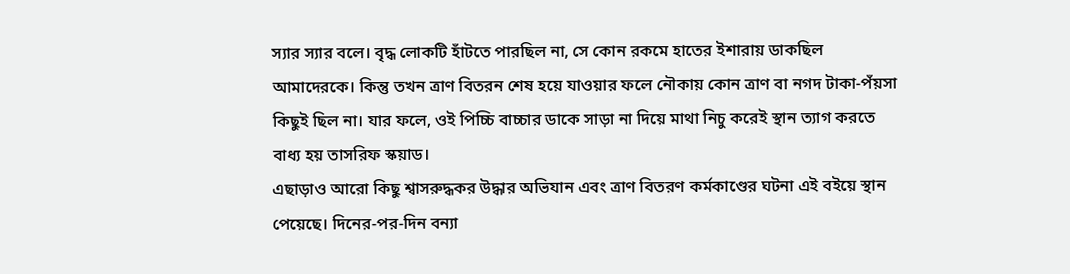স্যার স্যার বলে। বৃদ্ধ লোকটি হাঁটতে পারছিল না, সে কোন রকমে হাতের ইশারায় ডাকছিল আমাদেরকে। কিন্তু তখন ত্রাণ বিতরন শেষ হয়ে যাওয়ার ফলে নৌকায় কোন ত্রাণ বা নগদ টাকা-পঁয়সা কিছুই ছিল না। যার ফলে, ওই পিচ্চি বাচ্চার ডাকে সাড়া না দিয়ে মাথা নিচু করেই স্থান ত্যাগ করতে বাধ্য হয় তাসরিফ স্কয়াড।
এছাড়াও আরো কিছু শ্বাসরুদ্ধকর উদ্ধার অভিযান এবং ত্রাণ বিতরণ কর্মকাণ্ডের ঘটনা এই বইয়ে স্থান পেয়েছে। দিনের-পর-দিন বন্যা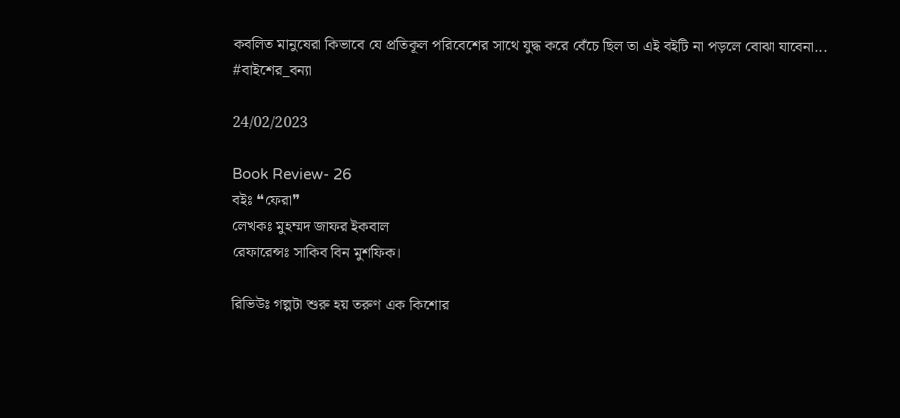কবলিত মানুষেরা কিভাবে যে প্রতিকূল পরিবেশের সাথে যুদ্ধ করে বেঁচে ছিল তা এই বইটি না পড়লে বোঝা যাবেনা...
#বাইশের_বন্যা

24/02/2023

Book Review- 26
বইঃ ❝ফেরা❞
লেখকঃ মুহম্মদ জাফর ইকবাল
রেফারেন্সঃ সাকিব বিন মুশফিক।

রিভিউঃ গল্পটা শুরু হয় তরুণ এক কিশোর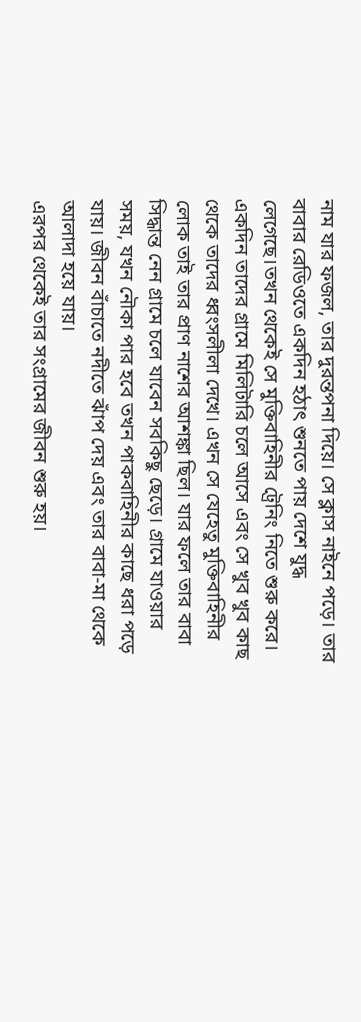নাম যার ফজল, তার দুরন্তপনা দিয়ে। সে ক্লাস নাইনে পড়ে। তার বাবার রেডিওতে একদিন হঠাৎ শুনতে পায় দেশে যুদ্ধ লেগেছে।তখন থেকেই সে মুক্তিবাহিনীর ট্রেনিং নিতে শুরু করে। একদিন তাদের গ্রামে মিলিটারি চলে আসে এবং সে খুব খুব কাছ থেকে তাদের ধ্বংসলীলা দেখে। এখন সে যেহেতু মুক্তিবাহিনীর লোক তাই তার প্রাণ নাশের আশঙ্কা ছিল। যার ফলে তার বাবা সিদ্ধান্ত নেন গ্রামে চলে যাবেন সবকিছু ছেড়ে। গ্রামে যাওয়ার সময়, যখন নৌকা পার হবে তখন পাকবাহিনীর কাছে ধরা পড়ে যায়। জীবন বাঁচাতে নদীতে ঝাঁপ দেয় এবং তার বাবা-মা থেকে আলাদা হয়ে যায়।
এরপর থেকেই তার সংগ্রামের জীবন শুরু হয়।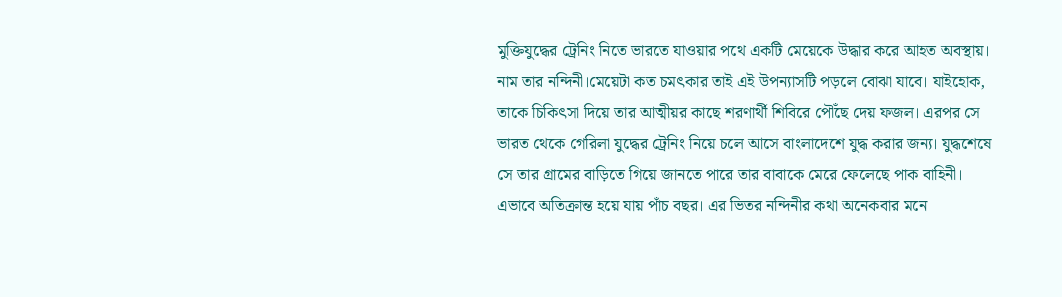মুক্তিযুদ্ধের ট্রেনিং নিতে ভারতে যাওয়ার পথে একটি মেয়েকে উদ্ধার করে আহত অবস্থায়। নাম তার নন্দিনী।মেয়েটা কত চমৎকার তাই এই উপন্যাসটি পড়লে বোঝা যাবে। যাইহোক, তাকে চিকিৎসা দিয়ে তার আত্মীয়র কাছে শরণার্থী শিবিরে পৌঁছে দেয় ফজল। এরপর সে ভারত থেকে গেরিলা যুদ্ধের ট্রেনিং নিয়ে চলে আসে বাংলাদেশে যুদ্ধ করার জন্য। যুদ্ধশেষে সে তার গ্রামের বাড়িতে গিয়ে জানতে পারে তার বাবাকে মেরে ফেলেছে পাক বাহিনী। এভাবে অতিক্রান্ত হয়ে যায় পাঁচ বছর। এর ভিতর নন্দিনীর কথা অনেকবার মনে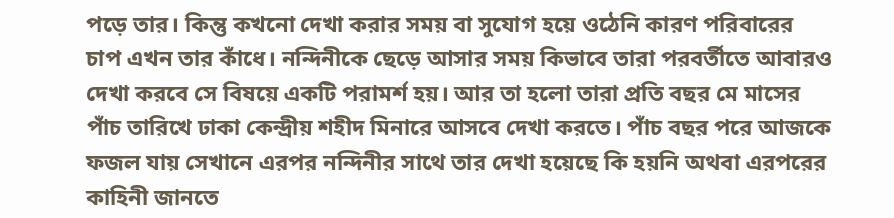পড়ে তার। কিন্তু কখনো দেখা করার সময় বা সুযোগ হয়ে ওঠেনি কারণ পরিবারের চাপ এখন তার কাঁধে। নন্দিনীকে ছেড়ে আসার সময় কিভাবে তারা পরবর্তীতে আবারও দেখা করবে সে বিষয়ে একটি পরামর্শ হয়। আর তা হলো তারা প্রতি বছর মে মাসের পাঁচ তারিখে ঢাকা কেন্দ্রীয় শহীদ মিনারে আসবে দেখা করতে। পাঁচ বছর পরে আজকে ফজল যায় সেখানে এরপর নন্দিনীর সাথে তার দেখা হয়েছে কি হয়নি অথবা এরপরের কাহিনী জানতে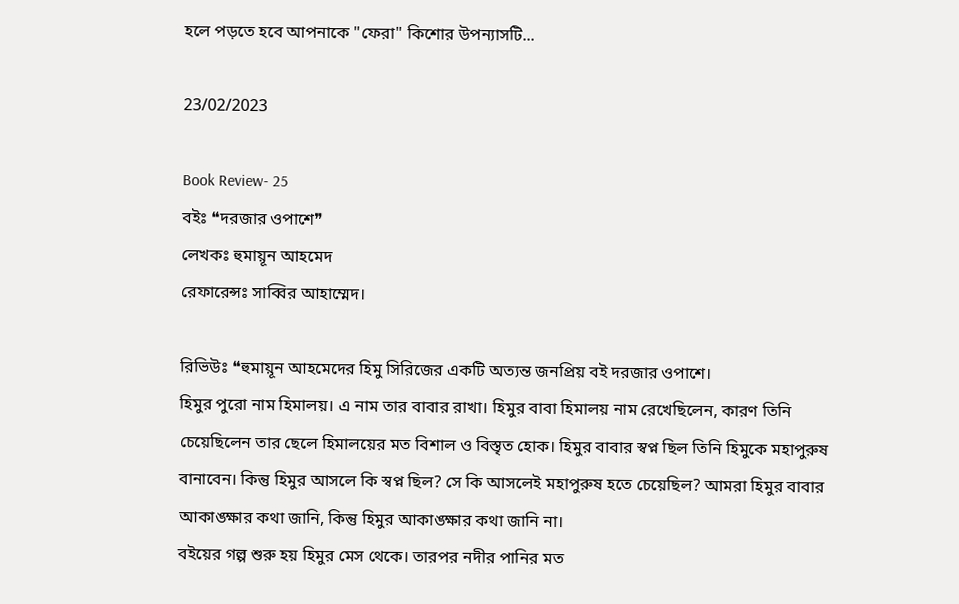হলে পড়তে হবে আপনাকে "ফেরা" কিশোর উপন্যাসটি...

23/02/2023

Book Review- 25
বইঃ ❝দরজার ওপাশে❞
লেখকঃ হুমায়ূন আহমেদ
রেফারেন্সঃ সাব্বির আহাম্মেদ।

রিভিউঃ ❝হুমায়ূন আহমেদের হিমু সিরিজের একটি অত্যন্ত জনপ্রিয় বই দরজার ওপাশে।
হিমুর পুরো নাম হিমালয়। এ নাম তার বাবার রাখা। হিমুর বাবা হিমালয় নাম রেখেছিলেন, কারণ তিনি চেয়েছিলেন তার ছেলে হিমালয়ের মত বিশাল ও বিস্তৃত হোক। হিমুর বাবার স্বপ্ন ছিল তিনি হিমুকে মহাপুরুষ বানাবেন। কিন্তু হিমুর আসলে কি স্বপ্ন ছিল? সে কি আসলেই মহাপুরুষ হতে চেয়েছিল? আমরা হিমুর বাবার আকাঙ্ক্ষার কথা জানি, কিন্তু হিমুর আকাঙ্ক্ষার কথা জানি না।
বইয়ের গল্প শুরু হয় হিমুর মেস থেকে। তারপর নদীর পানির মত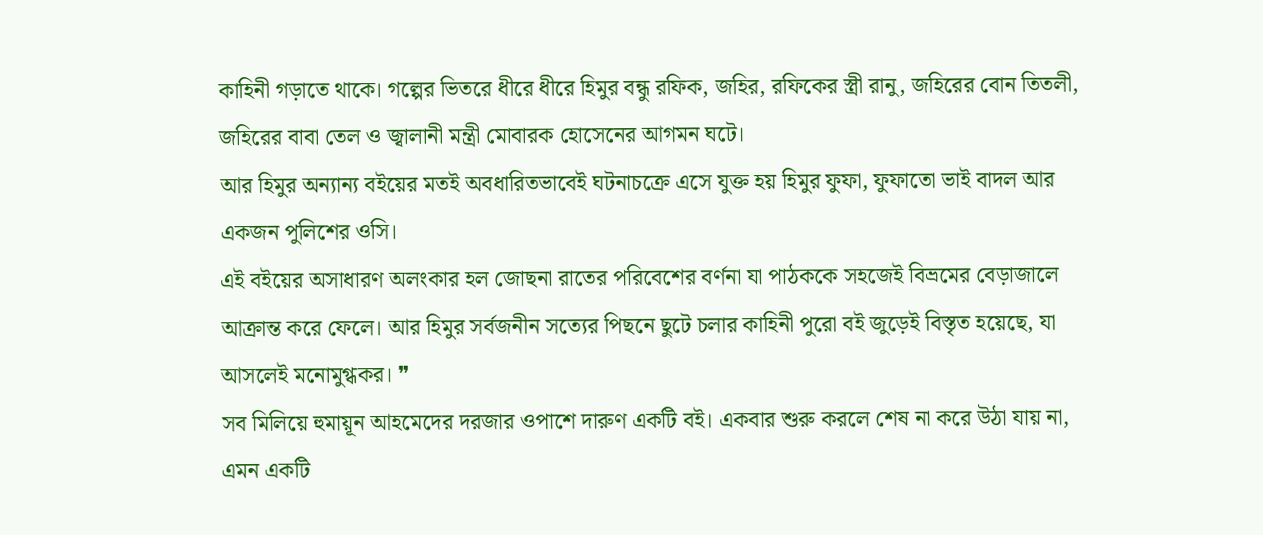কাহিনী গড়াতে থাকে। গল্পের ভিতরে ধীরে ধীরে হিমুর বন্ধু রফিক, জহির, রফিকের স্ত্রী রানু, জহিরের বোন তিতলী, জহিরের বাবা তেল ও জ্বালানী মন্ত্রী মোবারক হোসেনের আগমন ঘটে।
আর হিমুর অন্যান্য বইয়ের মতই অবধারিতভাবেই ঘটনাচক্রে এসে যুক্ত হয় হিমুর ফুফা, ফুফাতো ভাই বাদল আর একজন পুলিশের ওসি।
এই বইয়ের অসাধারণ অলংকার হল জোছনা রাতের পরিবেশের বর্ণনা যা পাঠককে সহজেই বিভ্রমের বেড়াজালে আক্রান্ত করে ফেলে। আর হিমুর সর্বজনীন সত্যের পিছনে ছুটে চলার কাহিনী পুরো বই জুড়েই বিস্তৃত হয়েছে, যা আসলেই মনোমুগ্ধকর। ❞
সব মিলিয়ে হুমায়ূন আহমেদের দরজার ওপাশে দারুণ একটি বই। একবার শুরু করলে শেষ না করে উঠা যায় না, এমন একটি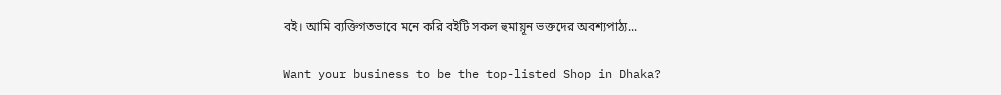বই। আমি ব্যক্তিগতভাবে মনে করি বইটি সকল হুমায়ূন ভক্তদের অবশ্যপাঠ্য...

Want your business to be the top-listed Shop in Dhaka?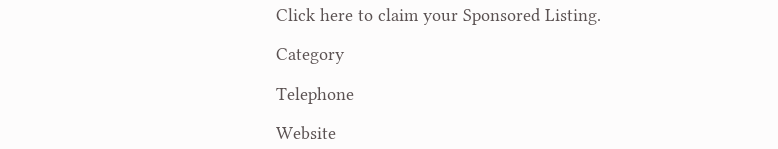Click here to claim your Sponsored Listing.

Category

Telephone

Website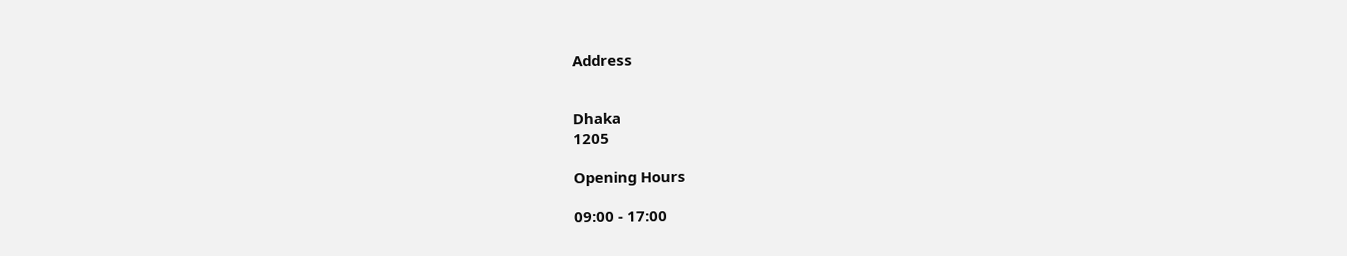Address


Dhaka
1205

Opening Hours

09:00 - 17:00